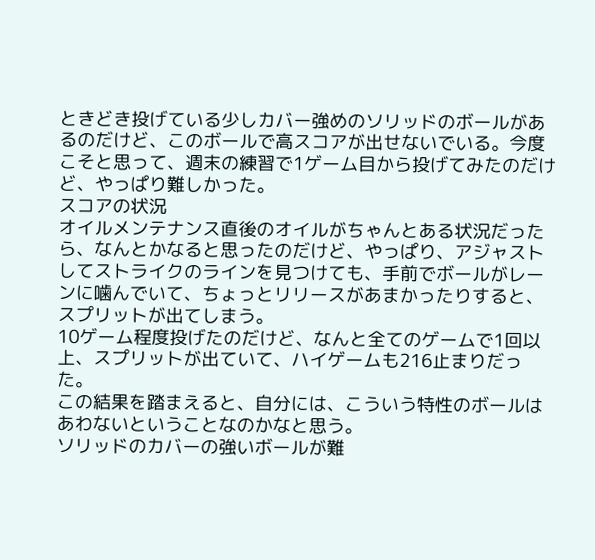ときどき投げている少しカバー強めのソリッドのボールがあるのだけど、このボールで高スコアが出せないでいる。今度こそと思って、週末の練習で1ゲーム目から投げてみたのだけど、やっぱり難しかった。
スコアの状況
オイルメンテナンス直後のオイルがちゃんとある状況だったら、なんとかなると思ったのだけど、やっぱり、アジャストしてストライクのラインを見つけても、手前でボールがレーンに噛んでいて、ちょっとリリースがあまかったりすると、スプリットが出てしまう。
10ゲーム程度投げたのだけど、なんと全てのゲームで1回以上、スプリットが出ていて、ハイゲームも216止まりだった。
この結果を踏まえると、自分には、こういう特性のボールはあわないということなのかなと思う。
ソリッドのカバーの強いボールが難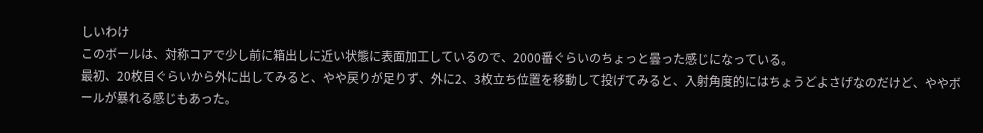しいわけ
このボールは、対称コアで少し前に箱出しに近い状態に表面加工しているので、2000番ぐらいのちょっと曇った感じになっている。
最初、20枚目ぐらいから外に出してみると、やや戻りが足りず、外に2、3枚立ち位置を移動して投げてみると、入射角度的にはちょうどよさげなのだけど、ややボールが暴れる感じもあった。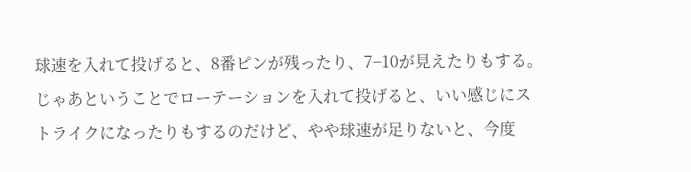球速を入れて投げると、8番ピンが残ったり、7−10が見えたりもする。じゃあということでローテーションを入れて投げると、いい感じにストライクになったりもするのだけど、やや球速が足りないと、今度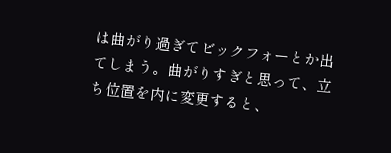は曲がり過ぎてビックフォーとか出てしまう。曲がりすぎと思って、立ち位置を内に変更すると、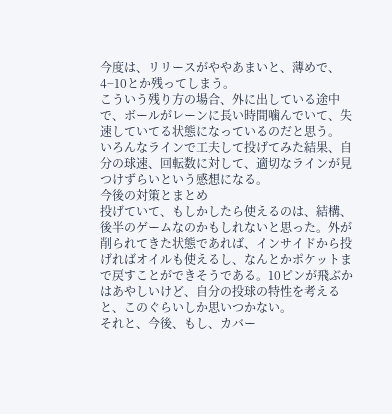今度は、リリースがややあまいと、薄めで、4−10とか残ってしまう。
こういう残り方の場合、外に出している途中で、ボールがレーンに長い時間噛んでいて、失速していてる状態になっているのだと思う。
いろんなラインで工夫して投げてみた結果、自分の球速、回転数に対して、適切なラインが見つけずらいという感想になる。
今後の対策とまとめ
投げていて、もしかしたら使えるのは、結構、後半のゲームなのかもしれないと思った。外が削られてきた状態であれば、インサイドから投げればオイルも使えるし、なんとかポケットまで戻すことができそうである。10ピンが飛ぶかはあやしいけど、自分の投球の特性を考えると、このぐらいしか思いつかない。
それと、今後、もし、カバー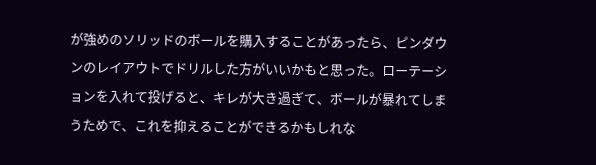が強めのソリッドのボールを購入することがあったら、ピンダウンのレイアウトでドリルした方がいいかもと思った。ローテーションを入れて投げると、キレが大き過ぎて、ボールが暴れてしまうためで、これを抑えることができるかもしれな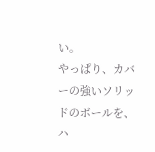い。
やっぱり、カバーの強いソリッドのボールを、ハ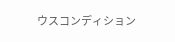ウスコンディション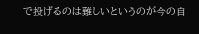で投げるのは難しいというのが今の自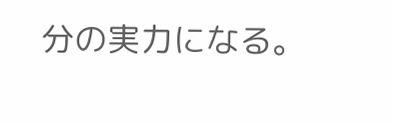分の実力になる。